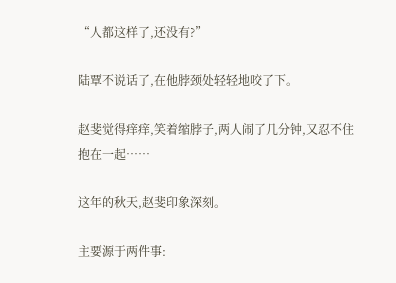“人都这样了,还没有?”

陆覃不说话了,在他脖颈处轻轻地咬了下。

赵斐觉得痒痒,笑着缩脖子,两人闹了几分钟,又忍不住抱在一起……

这年的秋天,赵斐印象深刻。

主要源于两件事: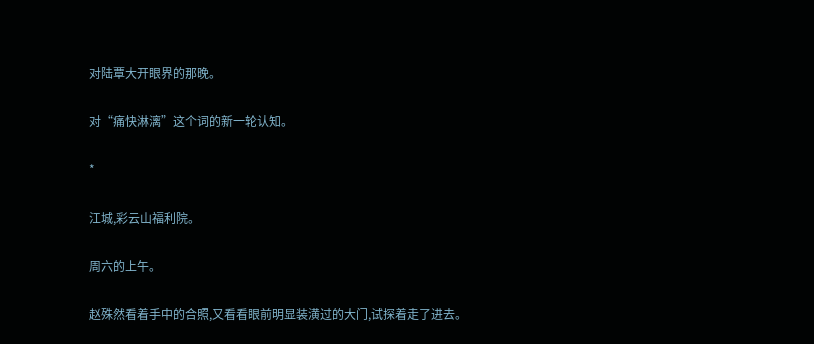对陆覃大开眼界的那晚。

对“痛快淋漓”这个词的新一轮认知。

*

江城,彩云山福利院。

周六的上午。

赵殊然看着手中的合照,又看看眼前明显装潢过的大门,试探着走了进去。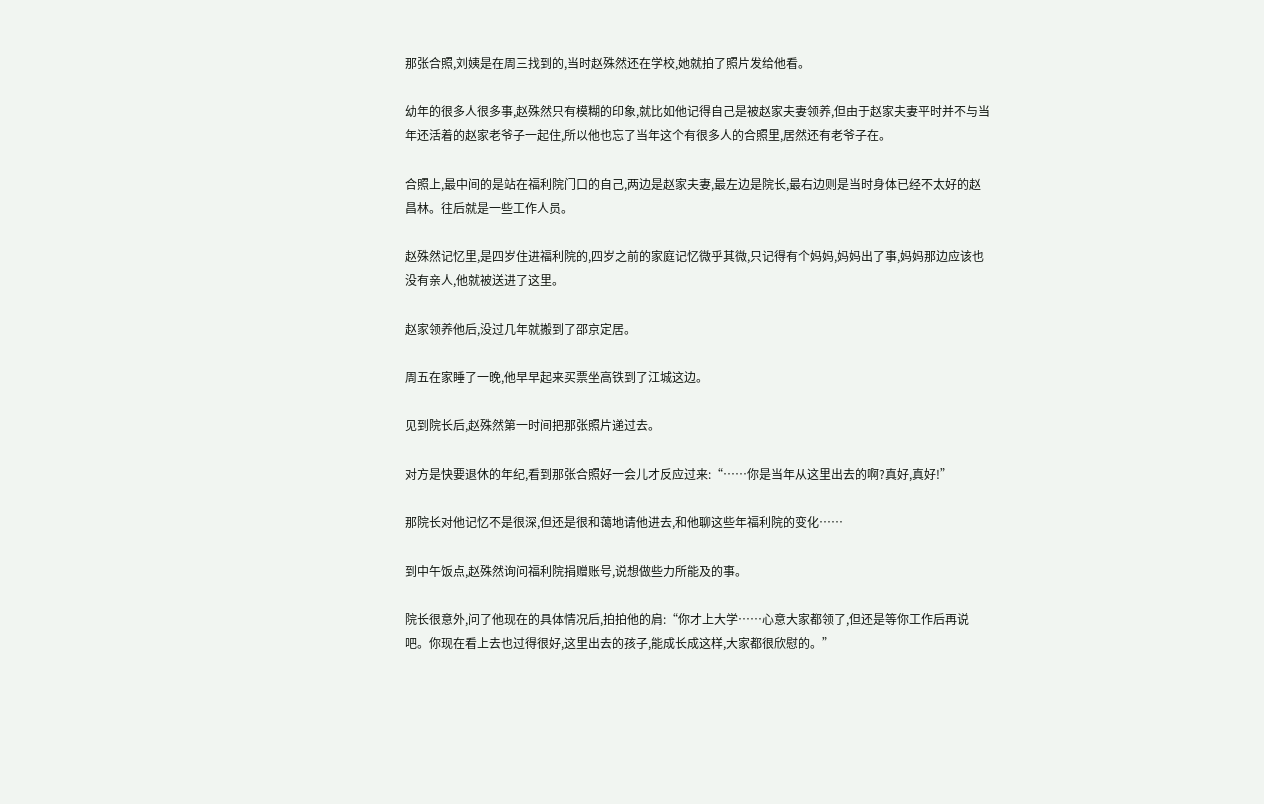那张合照,刘姨是在周三找到的,当时赵殊然还在学校,她就拍了照片发给他看。

幼年的很多人很多事,赵殊然只有模糊的印象,就比如他记得自己是被赵家夫妻领养,但由于赵家夫妻平时并不与当年还活着的赵家老爷子一起住,所以他也忘了当年这个有很多人的合照里,居然还有老爷子在。

合照上,最中间的是站在福利院门口的自己,两边是赵家夫妻,最左边是院长,最右边则是当时身体已经不太好的赵昌林。往后就是一些工作人员。

赵殊然记忆里,是四岁住进福利院的,四岁之前的家庭记忆微乎其微,只记得有个妈妈,妈妈出了事,妈妈那边应该也没有亲人,他就被送进了这里。

赵家领养他后,没过几年就搬到了邵京定居。

周五在家睡了一晚,他早早起来买票坐高铁到了江城这边。

见到院长后,赵殊然第一时间把那张照片递过去。

对方是快要退休的年纪,看到那张合照好一会儿才反应过来:“……你是当年从这里出去的啊?真好,真好!”

那院长对他记忆不是很深,但还是很和蔼地请他进去,和他聊这些年福利院的变化……

到中午饭点,赵殊然询问福利院捐赠账号,说想做些力所能及的事。

院长很意外,问了他现在的具体情况后,拍拍他的肩:“你才上大学……心意大家都领了,但还是等你工作后再说吧。你现在看上去也过得很好,这里出去的孩子,能成长成这样,大家都很欣慰的。”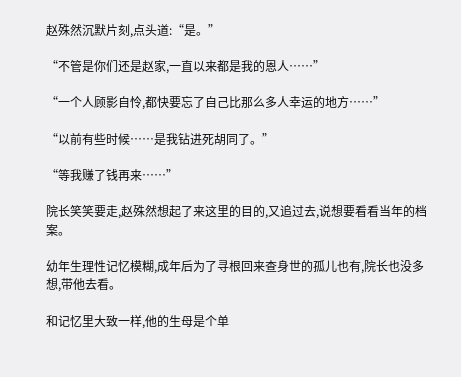赵殊然沉默片刻,点头道:“是。”

“不管是你们还是赵家,一直以来都是我的恩人……”

“一个人顾影自怜,都快要忘了自己比那么多人幸运的地方……”

“以前有些时候……是我钻进死胡同了。”

“等我赚了钱再来……”

院长笑笑要走,赵殊然想起了来这里的目的,又追过去,说想要看看当年的档案。

幼年生理性记忆模糊,成年后为了寻根回来查身世的孤儿也有,院长也没多想,带他去看。

和记忆里大致一样,他的生母是个单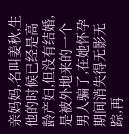亲妈妈,名叫姜秋,生他的时候已经是高龄产妇,但没有结婚,是被外地来的一个男人骗了,在她怀孕期间消失得无影无踪,再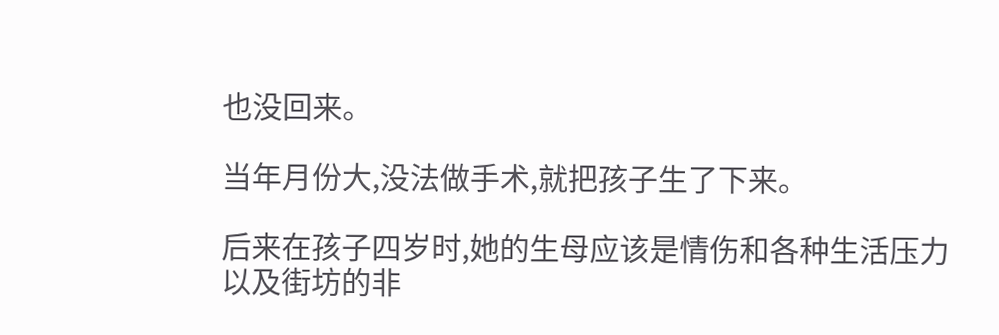也没回来。

当年月份大,没法做手术,就把孩子生了下来。

后来在孩子四岁时,她的生母应该是情伤和各种生活压力以及街坊的非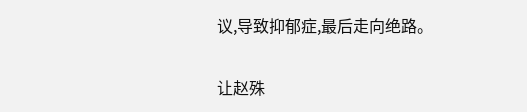议,导致抑郁症,最后走向绝路。

让赵殊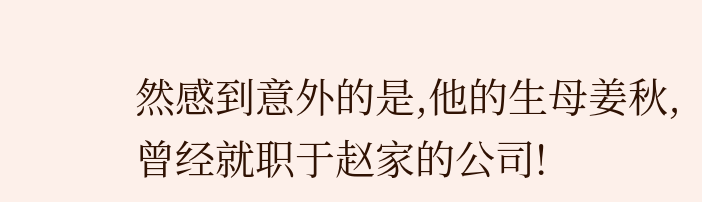然感到意外的是,他的生母姜秋,曾经就职于赵家的公司!